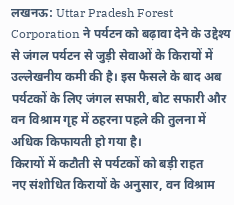लखनऊ: Uttar Pradesh Forest Corporation ने पर्यटन को बढ़ावा देने के उद्देश्य से जंगल पर्यटन से जुड़ी सेवाओं के किरायों में उल्लेखनीय कमी की है। इस फैसले के बाद अब पर्यटकों के लिए जंगल सफारी, बोट सफारी और वन विश्राम गृह में ठहरना पहले की तुलना में अधिक किफायती हो गया है।
किरायों में कटौती से पर्यटकों को बड़ी राहत
नए संशोधित किरायों के अनुसार, वन विश्राम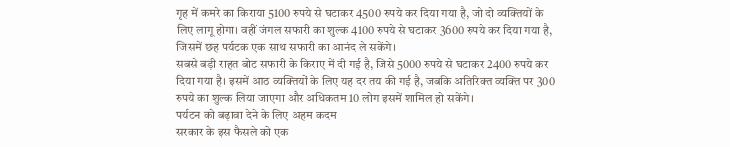गृह में कमरे का किराया 5100 रुपये से घटाकर 4500 रुपये कर दिया गया है, जो दो व्यक्तियों के लिए लागू होगा। वहीं जंगल सफारी का शुल्क 4100 रुपये से घटाकर 3600 रुपये कर दिया गया है, जिसमें छह पर्यटक एक साथ सफारी का आनंद ले सकेंगे।
सबसे बड़ी राहत बोट सफारी के किराए में दी गई है, जिसे 5000 रुपये से घटाकर 2400 रुपये कर दिया गया है। इसमें आठ व्यक्तियों के लिए यह दर तय की गई है, जबकि अतिरिक्त व्यक्ति पर 300 रुपये का शुल्क लिया जाएगा और अधिकतम 10 लोग इसमें शामिल हो सकेंगे।
पर्यटन को बढ़ावा देने के लिए अहम कदम
सरकार के इस फैसले को एक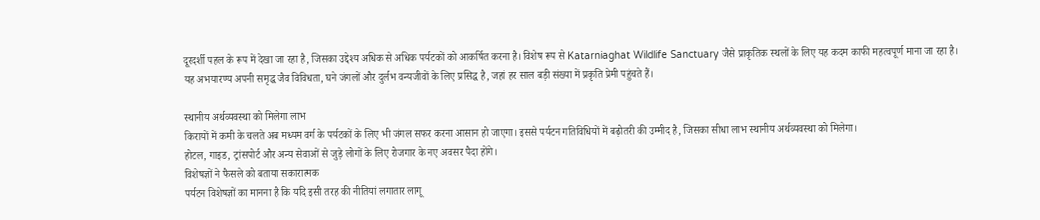दूरदर्शी पहल के रूप में देखा जा रहा है, जिसका उद्देश्य अधिक से अधिक पर्यटकों को आकर्षित करना है। विशेष रूप से Katarniaghat Wildlife Sanctuary जैसे प्राकृतिक स्थलों के लिए यह कदम काफी महत्वपूर्ण माना जा रहा है।
यह अभयारण्य अपनी समृद्ध जैव विविधता, घने जंगलों और दुर्लभ वन्यजीवों के लिए प्रसिद्ध है, जहां हर साल बड़ी संख्या में प्रकृति प्रेमी पहुंचते हैं।

स्थानीय अर्थव्यवस्था को मिलेगा लाभ
किरायों में कमी के चलते अब मध्यम वर्ग के पर्यटकों के लिए भी जंगल सफर करना आसान हो जाएगा। इससे पर्यटन गतिविधियों में बढ़ोतरी की उम्मीद है, जिसका सीधा लाभ स्थानीय अर्थव्यवस्था को मिलेगा।
होटल, गाइड, ट्रांसपोर्ट और अन्य सेवाओं से जुड़े लोगों के लिए रोजगार के नए अवसर पैदा होंगे।
विशेषज्ञों ने फैसले को बताया सकारात्मक
पर्यटन विशेषज्ञों का मानना है कि यदि इसी तरह की नीतियां लगातार लागू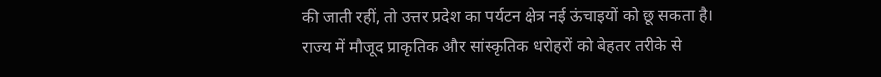की जाती रहीं, तो उत्तर प्रदेश का पर्यटन क्षेत्र नई ऊंचाइयों को छू सकता है।
राज्य में मौजूद प्राकृतिक और सांस्कृतिक धरोहरों को बेहतर तरीके से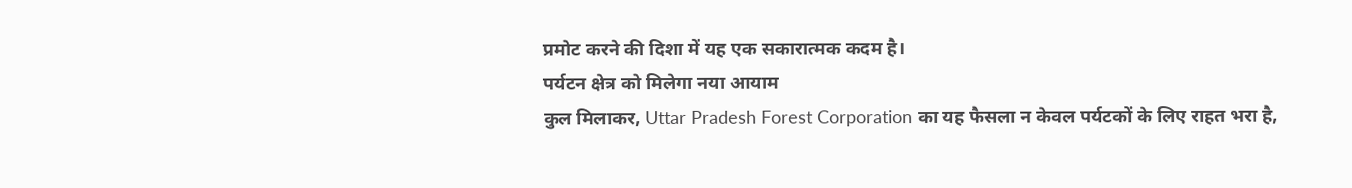प्रमोट करने की दिशा में यह एक सकारात्मक कदम है।
पर्यटन क्षेत्र को मिलेगा नया आयाम
कुल मिलाकर, Uttar Pradesh Forest Corporation का यह फैसला न केवल पर्यटकों के लिए राहत भरा है,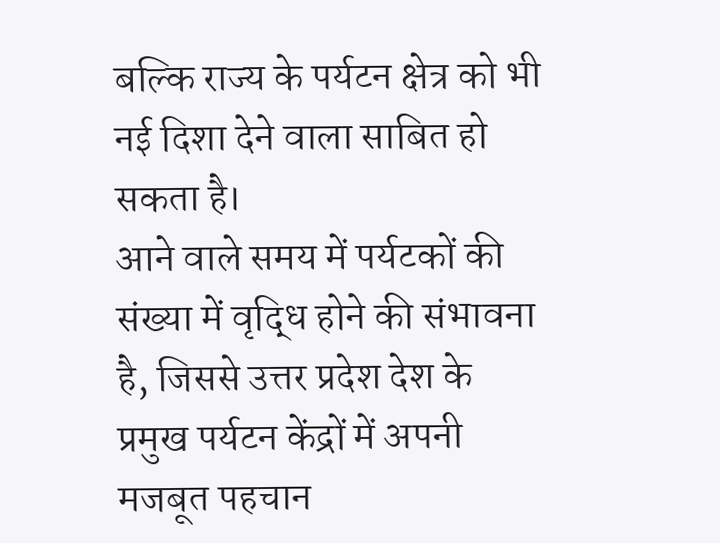बल्कि राज्य के पर्यटन क्षेत्र को भी नई दिशा देने वाला साबित हो सकता है।
आने वाले समय में पर्यटकों की संख्या में वृद्धि होने की संभावना है, जिससे उत्तर प्रदेश देश के प्रमुख पर्यटन केंद्रों में अपनी मजबूत पहचान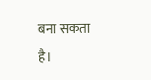बना सकता है।